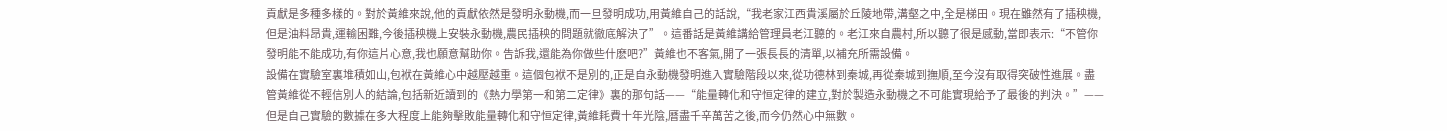貢獻是多種多樣的。對於黃維來說,他的貢獻依然是發明永動機,而一旦發明成功,用黃維自己的話說,“我老家江西貴溪屬於丘陵地帶,溝壑之中,全是梯田。現在雖然有了插秧機,但是油料昂貴,運輸困難,今後插秧機上安裝永動機,農民插秧的問題就徹底解決了”。這番話是黃維講給管理員老江聽的。老江來自農村,所以聽了很是感動,當即表示:“不管你發明能不能成功,有你這片心意,我也願意幫助你。告訴我,還能為你做些什麽吧?”黃維也不客氣,開了一張長長的清單,以補充所需設備。
設備在實驗室裏堆積如山,包袱在黃維心中越壓越重。這個包袱不是別的,正是自永動機發明進入實驗階段以來,從功德林到秦城,再從秦城到撫順,至今沒有取得突破性進展。盡管黃維從不輕信別人的結論,包括新近讀到的《熱力學第一和第二定律》裏的那句話——“能量轉化和守恒定律的建立,對於製造永動機之不可能實現給予了最後的判決。”——但是自己實驗的數據在多大程度上能夠擊敗能量轉化和守恒定律,黃維耗費十年光陰,曆盡千辛萬苦之後,而今仍然心中無數。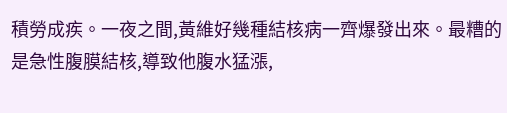積勞成疾。一夜之間,黃維好幾種結核病一齊爆發出來。最糟的是急性腹膜結核,導致他腹水猛漲,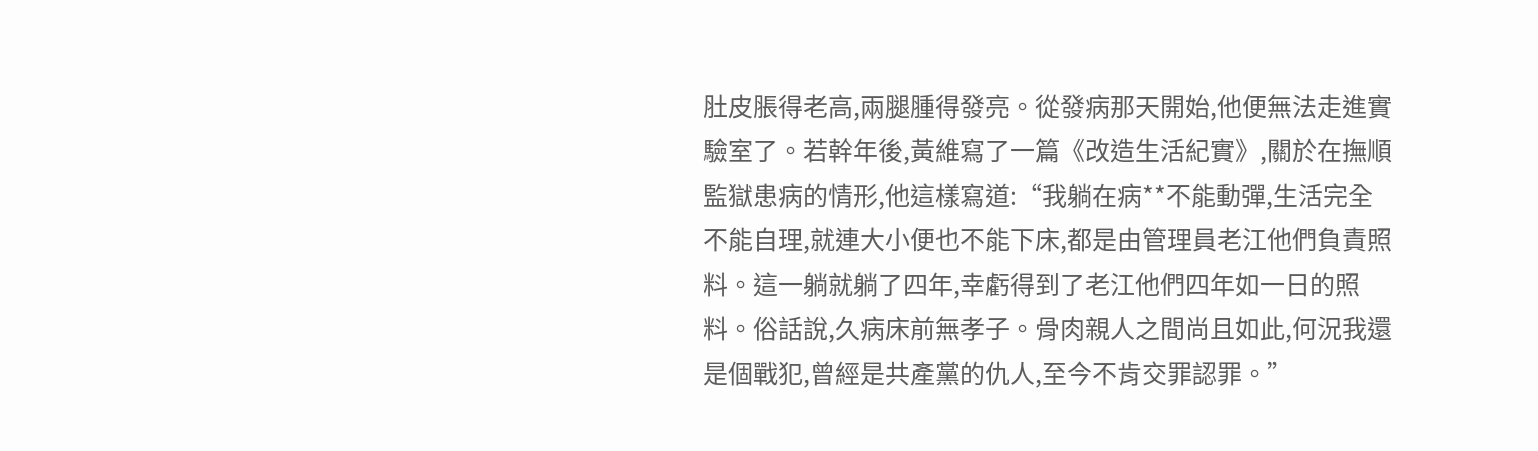肚皮脹得老高,兩腿腫得發亮。從發病那天開始,他便無法走進實驗室了。若幹年後,黃維寫了一篇《改造生活紀實》,關於在撫順監獄患病的情形,他這樣寫道:“我躺在病**不能動彈,生活完全不能自理,就連大小便也不能下床,都是由管理員老江他們負責照料。這一躺就躺了四年,幸虧得到了老江他們四年如一日的照料。俗話說,久病床前無孝子。骨肉親人之間尚且如此,何況我還是個戰犯,曾經是共產黨的仇人,至今不肯交罪認罪。”